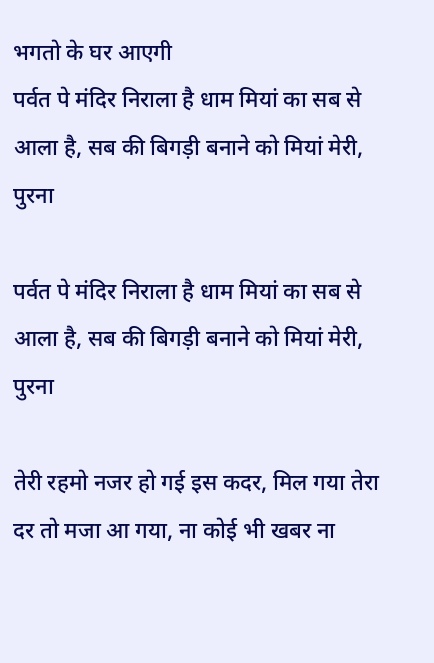भगतो के घर आएगी
पर्वत पे मंदिर निराला है धाम मियां का सब से आला है, सब की बिगड़ी बनाने को मियां मेरी, पुरना

पर्वत पे मंदिर निराला है धाम मियां का सब से आला है, सब की बिगड़ी बनाने को मियां मेरी, पुरना

तेरी रहमो नजर हो गई इस कदर, मिल गया तेरा दर तो मजा आ गया, ना कोई भी खबर ना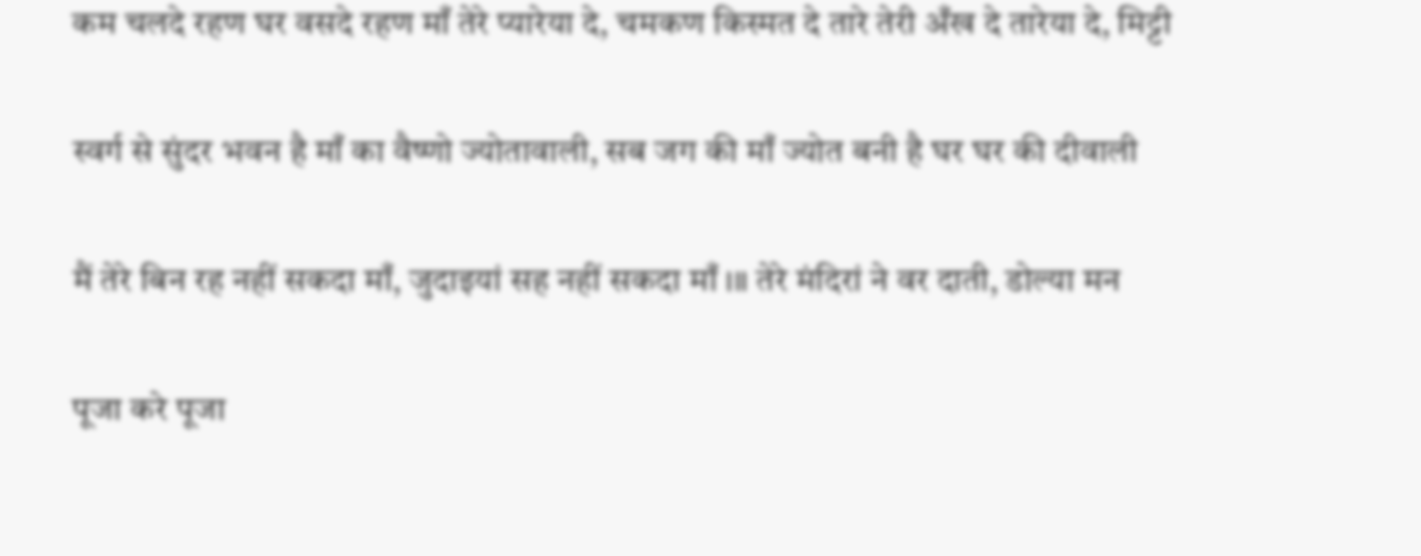कम चलदे रहण घर वसदे रहण माँ तेरे प्यारेया दे, चमकण किस्मत दे तारे तेरी अँख दे तारेया दे, मिट्टी

स्वर्ग से सुंदर भवन है माँ का वैष्णो ज्योतावाली, सब जग की माँ ज्योत बनी है घर घर की दीवाली

मैं तेरे बिन रह नहीं सकदा माँ, जुदाइयां सह नहीं सकदा माँ ।॥ तेरे मंदिरां ने वर दाती, डोल्या मन

पूजा करे पूजा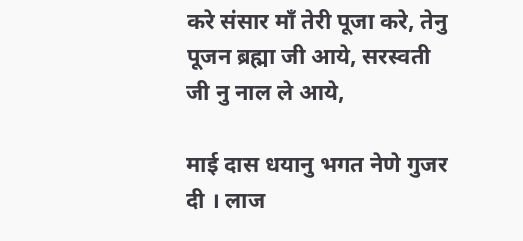करे संसार माँ तेरी पूजा करे, तेनु पूजन ब्रह्मा जी आये, सरस्वती जी नु नाल ले आये,

माई दास धयानु भगत नेणे गुजर दी । लाज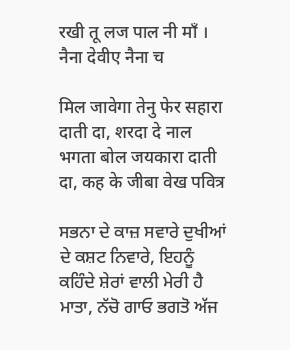रखी तू लज पाल नी माँ । नैना देवीए नैना च

मिल जावेगा तेनु फेर सहारा दाती दा, शरदा दे नाल भगता बोल जयकारा दाती दा, कह के जीबा वेख पवित्र

ਸਭਨਾ ਦੇ ਕਾਜ਼ ਸਵਾਰੇ ਦੁਖੀਆਂ ਦੇ ਕਸ਼ਟ ਨਿਵਾਰੇ, ਇਹਨੂੰ ਕਹਿੰਦੇ ਸ਼ੇਰਾਂ ਵਾਲੀ ਮੇਰੀ ਹੈ ਮਾਤਾ, ਨੱਚੋ ਗਾਓ ਭਗਤੋ ਅੱਜ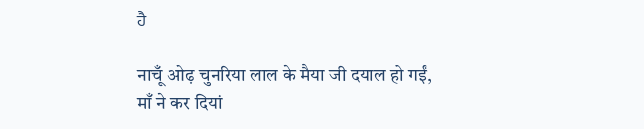ਹੈ

नाचूँ ओढ़ चुनरिया लाल के मैया जी दयाल हो गईं, माँ ने कर दियां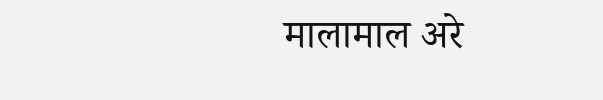मालामाल अरे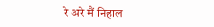रे अरे मैं निहाल